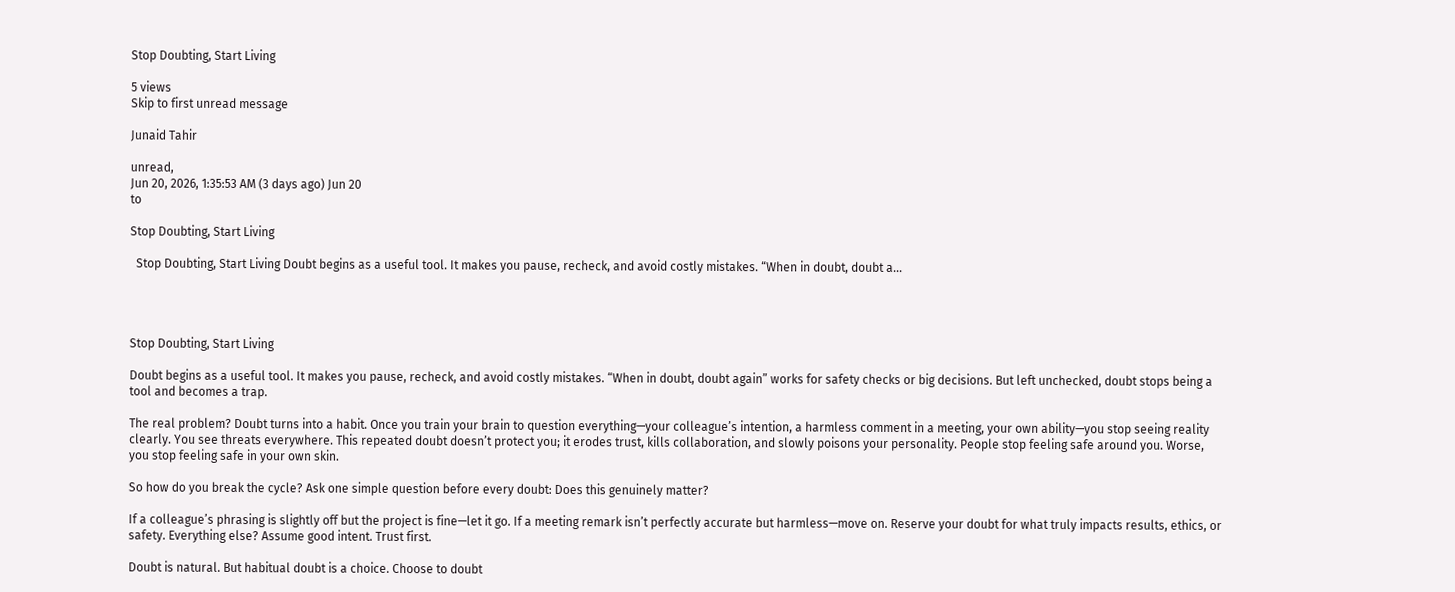Stop Doubting, Start Living

5 views
Skip to first unread message

Junaid Tahir

unread,
Jun 20, 2026, 1:35:53 AM (3 days ago) Jun 20
to

Stop Doubting, Start Living

  Stop Doubting, Start Living Doubt begins as a useful tool. It makes you pause, recheck, and avoid costly mistakes. “When in doubt, doubt a...




Stop Doubting, Start Living

Doubt begins as a useful tool. It makes you pause, recheck, and avoid costly mistakes. “When in doubt, doubt again” works for safety checks or big decisions. But left unchecked, doubt stops being a tool and becomes a trap.

The real problem? Doubt turns into a habit. Once you train your brain to question everything—your colleague’s intention, a harmless comment in a meeting, your own ability—you stop seeing reality clearly. You see threats everywhere. This repeated doubt doesn’t protect you; it erodes trust, kills collaboration, and slowly poisons your personality. People stop feeling safe around you. Worse, you stop feeling safe in your own skin.

So how do you break the cycle? Ask one simple question before every doubt: Does this genuinely matter?

If a colleague’s phrasing is slightly off but the project is fine—let it go. If a meeting remark isn’t perfectly accurate but harmless—move on. Reserve your doubt for what truly impacts results, ethics, or safety. Everything else? Assume good intent. Trust first.

Doubt is natural. But habitual doubt is a choice. Choose to doubt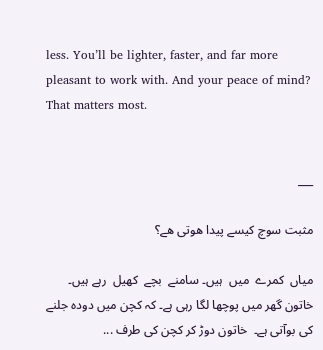less. You’ll be lighter, faster, and far more pleasant to work with. And your peace of mind? That matters most.


___

مثبت سوچ کیسے پیدا ھوتی ھے؟

میاں  کمرے  میں  ہیں۔ سامنے  بچے  کھیل  رہے ہیں۔ خاتون گھر میں پوچھا لگا رہی ہے۔ کہ کچن میں دودہ جلنے کی بوآتی ہے۔  خاتون دوڑ کر کچن کی طرف ...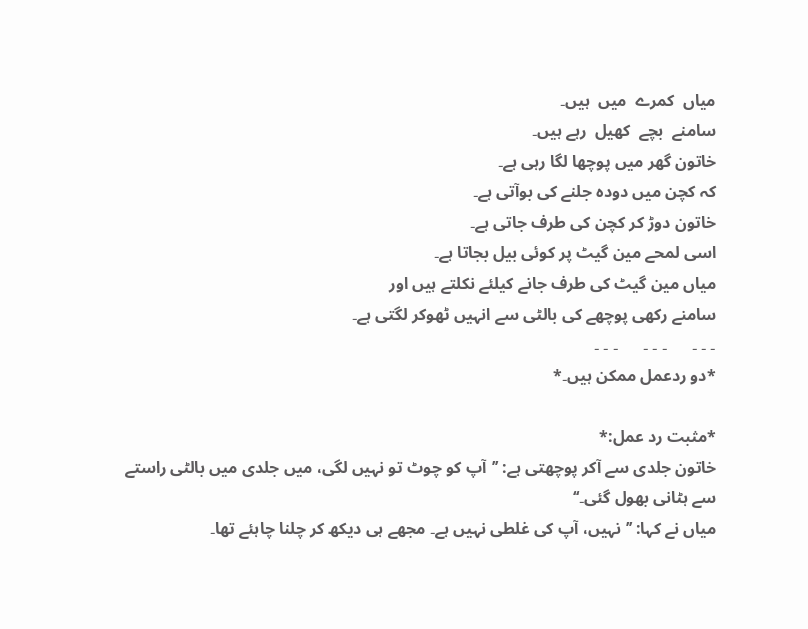میاں  کمرے  میں  ہیں۔
سامنے  بچے  کھیل  رہے ہیں۔
خاتون گھر میں پوچھا لگا رہی ہے۔
کہ کچن میں دودہ جلنے کی بوآتی ہے۔
خاتون دوڑ کر کچن کی طرف جاتی ہے۔
اسی لمحے مین گیٹ پر کوئی بیل بجاتا ہے۔
میاں مین گیٹ کی طرف جانے کیلئے نکلتے ہیں اور
سامنے رکھی پوچھے کی بالٹی سے انہیں ٹھوکر لگتی ہے۔
۔ ۔ ۔      ۔ ۔ ۔      ۔ ۔ ۔
*دو ردعمل ممکن ہیں۔*

*مثبت رد عمل:*
خاتون جلدی سے آکر پوچھتی ہے: ’’آپ کو چوٹ تو نہیں لگی، میں جلدی میں بالٹی راستے سے ہٹانی بھول گئی۔‘‘
میاں نے کہا: ’’نہیں، آپ کی غلطی نہیں ہے۔ مجھے ہی دیکھ کر چلنا چاہئے تھا۔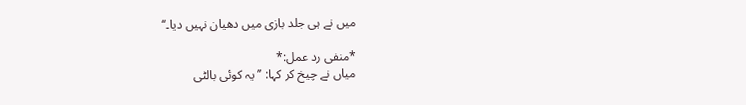میں نے ہی جلد بازی میں دھیان نہیں دیا۔‘‘

*منفی رد عمل:*
میاں نے چیخ کر کہا: ’’یہ کوئی بالٹی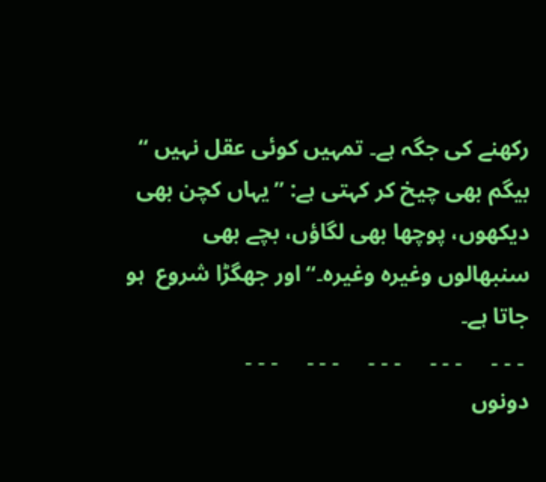رکھنے کی جگہ ہے۔ تمہیں کوئی عقل نہیں ‘‘
بیگم بھی چیخ کر کہتی ہے: ’’یہاں کچن بھی دیکھوں، پوچھا بھی لگاؤں، بچے بھی سنبھالوں وغیرہ وغیرہ۔‘‘ اور جھگڑا شروع  ہو جاتا ہے۔
 ۔ ۔ ۔     ۔ ۔ ۔     ۔ ۔ ۔     ۔ ۔ ۔     ۔ ۔ ۔
دونوں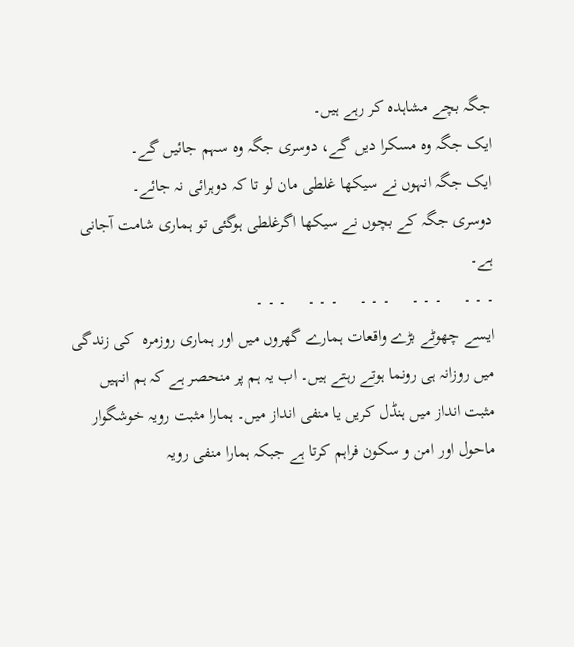جگہ بچے مشاہدہ کر رہے ہیں۔
ایک جگہ وہ مسکرا دیں گے، دوسری جگہ وہ سہم جائیں گے۔
ایک جگہ انہوں نے سیکھا غلطی مان لو تا کہ دوہرائی نہ جائے۔
دوسری جگہ کے بچوں نے سیکھا اگرغلطی ہوگئی تو ہماری شامت آجانی ہے۔
۔ ۔ ۔     ۔ ۔ ۔     ۔ ۔ ۔     ۔ ۔ ۔     ۔ ۔ ۔
ایسے چھوٹے بڑے واقعات ہمارے گھروں میں اور ہماری روزمرہ  کی زندگی میں روزانہ ہی رونما ہوتے رہتے ہیں۔ اب یہ ہم پر منحصر ہے کہ ہم انہیں مثبت انداز میں ہنڈل کریں یا منفی انداز میں۔ ہمارا مثبت رویہ خوشگوار ماحول اور امن و سکون فراہم کرتا ہے جبکہ ہمارا منفی رویہ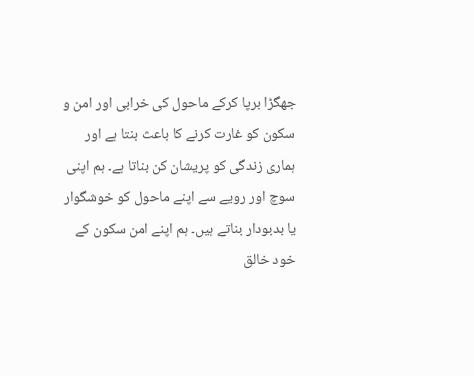جھگڑا برپا کرکے ماحول کی خرابی اور امن و سکون کو غارت کرنے کا باعث بنتا ہے اور ہماری زندگی کو پریشان کن بناتا ہے۔ ہم اپنی سوچ اور رویے سے اپنے ماحول کو خوشگوار یا بدبودار بناتے ہیں۔ ہم اپنے امن سکون کے خود خالق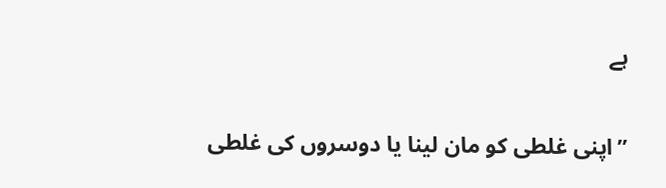ہے

’’اپنی غلطی کو مان لینا یا دوسروں کی غلطی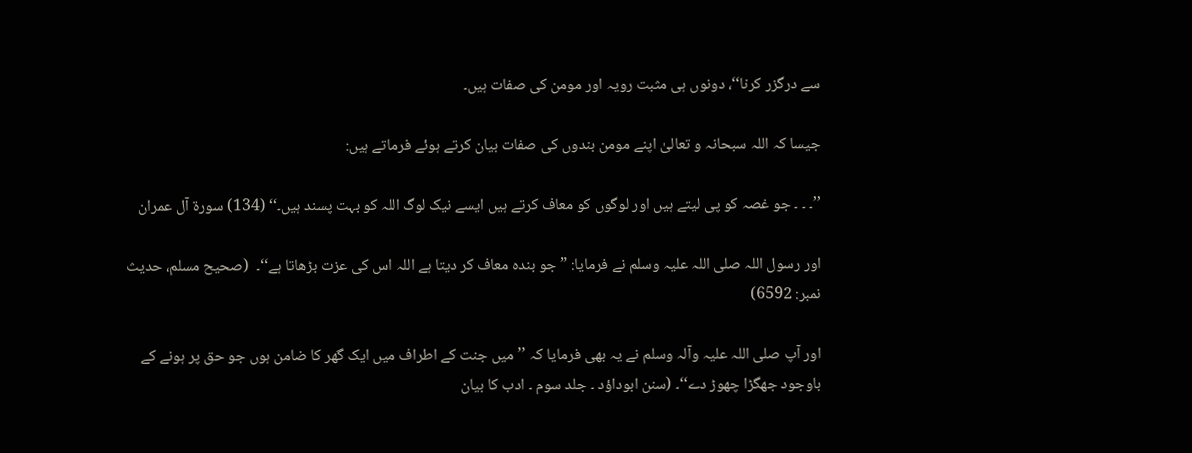سے درگزر کرنا‘‘، دونوں ہی مثبت رویہ اور مومن کی صفات ہیں۔

جیسا کہ اللہ سبحانہ و تعالیٰ اپنے مومن بندوں کی صفات بیان کرتے ہوئے فرماتے ہیں:

’’۔ ۔ ۔ جو غصہ کو پی لیتے ہیں اور لوگوں کو معاف کرتے ہیں ایسے نیک لوگ اللہ کو بہت پسند ہیں۔‘‘ (134) سورة آل عمران

اور رسول اللہ صلی اللہ علیہ وسلم نے فرمایا: ”جو بندہ معاف کر دیتا ہے اللہ اس کی عزت بڑھاتا ہے‘‘۔  (صحیح مسلم، حدیث نمبر: 6592)

اور آپ صلی اللہ علیہ وآلہ وسلم نے یہ بھی فرمایا کہ ’’میں جنت کے اطراف میں ایک گھر کا ضامن ہوں جو حق پر ہونے کے باوجود جھگڑا چھوڑ دے‘‘۔ (سنن ابوداؤد ۔ جلد سوم ۔ ادب کا بیان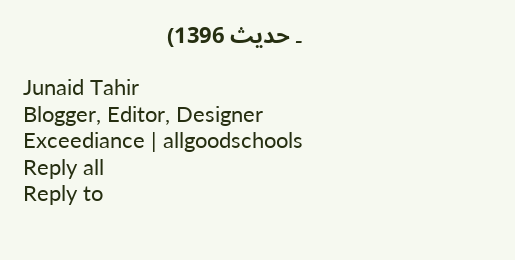۔ حدیث 1396)

Junaid Tahir
Blogger, Editor, Designer
Exceediance | allgoodschools
Reply all
Reply to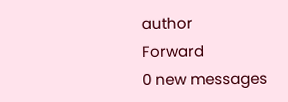author
Forward
0 new messages